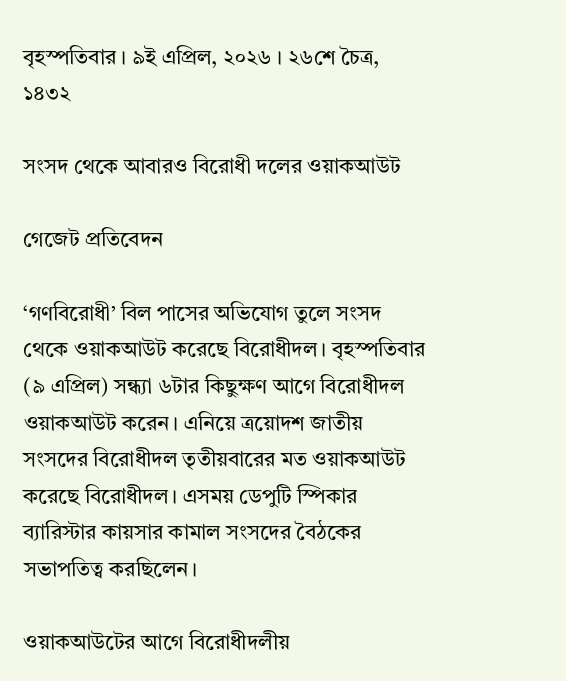বৃহস্পতিবার । ৯ই এপ্রিল, ২০২৬ । ২৬শে চৈত্র, ১৪৩২

সংসদ থেকে আবারও বিরোধী দলের ওয়াকআউট

গেজেট প্রতিবেদন

‘গণবিরোধী’ বিল পাসের অভিযোগ তুলে সংসদ থেকে ওয়াকআউট করেছে বিরোধীদল। বৃহস্পতিবার (৯ এপ্রিল) সন্ধ্যা ৬টার কিছুক্ষণ আগে বিরোধীদল ওয়াকআউট করেন। এনিয়ে ত্রয়োদশ জাতীয় সংসদের বিরোধীদল তৃতীয়বারের মত ওয়াকআউট করেছে বিরোধীদল। এসময় ডেপুটি স্পিকার ব্যারিস্টার কায়সার কামাল সংসদের বৈঠকের সভাপতিত্ব করছিলেন।

ওয়াকআউটের আগে বিরোধীদলীয়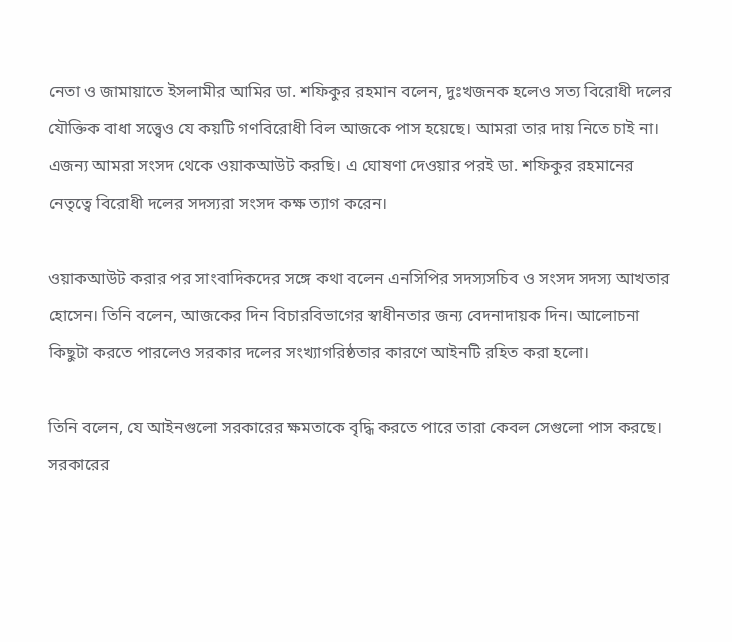নেতা ও জামায়াতে ইসলামীর আমির ডা. শফিকুর রহমান বলেন, দুঃখজনক হলেও সত্য বিরোধী দলের যৌক্তিক বাধা সত্ত্বেও যে কয়টি গণবিরোধী বিল আজকে পাস হয়েছে। আমরা তার দায় নিতে চাই না। এজন্য আমরা সংসদ থেকে ওয়াকআউট করছি। এ ঘোষণা দেওয়ার পরই ডা. শফিকুর রহমানের নেতৃত্বে বিরোধী দলের সদস্যরা সংসদ কক্ষ ত্যাগ করেন।

ওয়াকআউট করার পর সাংবাদিকদের সঙ্গে কথা বলেন এনসিপির সদস্যসচিব ও সংসদ সদস্য আখতার হোসেন। তিনি বলেন, আজকের দিন বিচারবিভাগের স্বাধীনতার জন্য বেদনাদায়ক দিন। আলোচনা কিছুটা করতে পারলেও সরকার দলের সংখ্যাগরিষ্ঠতার কারণে আইনটি রহিত করা হলো।

তিনি বলেন, যে আইনগুলো সরকারের ক্ষমতাকে বৃদ্ধি করতে পারে তারা কেবল সেগুলো পাস করছে। সরকারের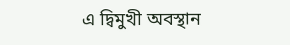এ দ্বিমুখী অবস্থান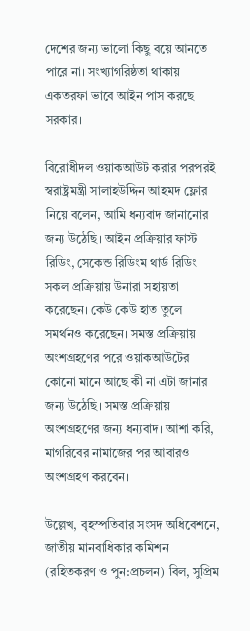দেশের জন্য ভালো কিছু বয়ে আনতে পারে না। সংখ্যাগরিষ্ঠতা থাকায় একতরফা ভাবে আইন পাস করছে সরকার।

বিরোধীদল ওয়াকআউট করার পরপরই স্বরাষ্ট্রমন্ত্রী সালাহউদ্দিন আহমদ ফ্লোর নিয়ে বলেন, আমি ধন্যবাদ জানানোর জন্য উঠেছি। আইন প্রক্রিয়ার ফাস্ট রিডিং, সেকেন্ড রিডিংম থার্ড রিডিং সকল প্রক্রিয়ায় উনারা সহায়তা করেছেন। কেউ কেউ হাত তুলে সমর্থনও করেছেন। সমস্ত প্রক্রিয়ায় অংশগ্রহণের পরে ওয়াকআউটের কোনো মানে আছে কী না এটা জানার জন্য উঠেছি। সমস্ত প্রক্রিয়ায় অংশগ্রহণের জন্য ধন্যবাদ। আশা করি, মাগরিবের নামাজের পর আবারও অংশগ্রহণ করবেন।

উল্লেখ, বৃহস্পতিবার সংসদ অধিবেশনে, জাতীয় মানবাধিকার কমিশন (রহিতকরণ ও পুন:প্রচলন) বিল, সুপ্রিম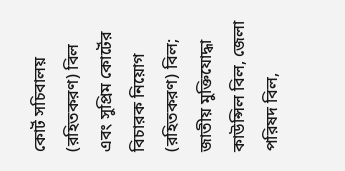কোর্ট সচিবালয় (রহিতকরণ) বিল এবং সুপ্রিম কোর্টের বিচারক নিয়োগ (রহিতকরণ) বিল; জাতীয় মুক্তিযোদ্ধা কাউন্সিল বিল, জেলা পরিষদ বিল,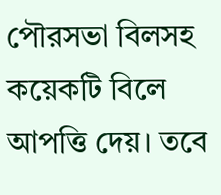পৌরসভা বিলসহ কয়েকটি বিলে আপত্তি দেয়। তবে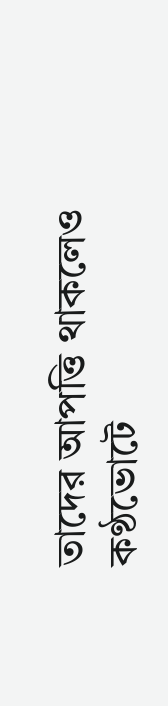তাদের আপত্তি থাকলেও কণ্ঠভোটে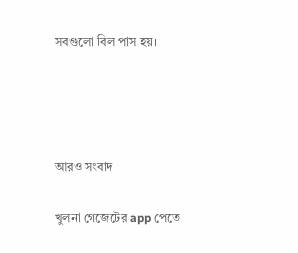সবগুলো বিল পাস হয়।




আরও সংবাদ

খুলনা গেজেটের app পেতে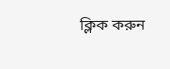ক্লিক করুন